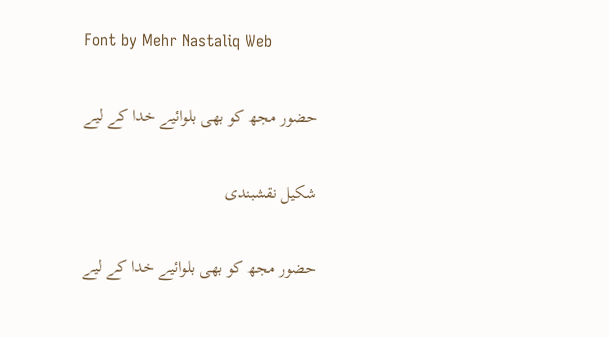Font by Mehr Nastaliq Web

حضور مجھ کو بھی بلوائیے خدا کے لیے

شکیل نقشبندی

حضور مجھ کو بھی بلوائیے خدا کے لیے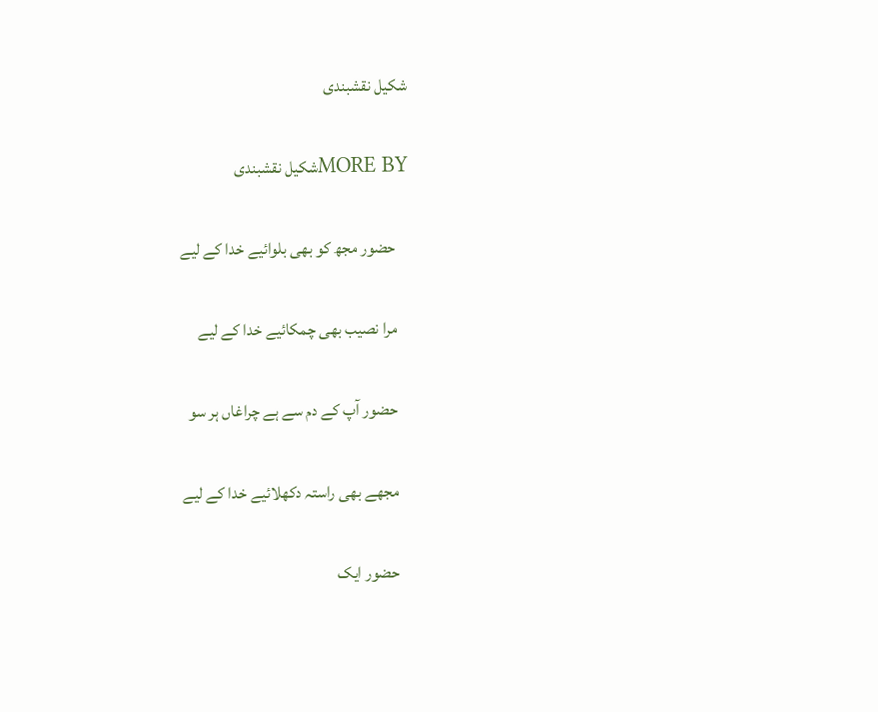شکیل نقشبندی

MORE BYشکیل نقشبندی

    حضور مجھ کو بھی بلوائیے خدا کے لیے

    مرا نصیب بھی چمکائیے خدا کے لیے

    حضور آپ کے دم سے ہے چراغاں ہر سو

    مجھے بھی راستہ دکھلائیے خدا کے لیے

    حضور ایک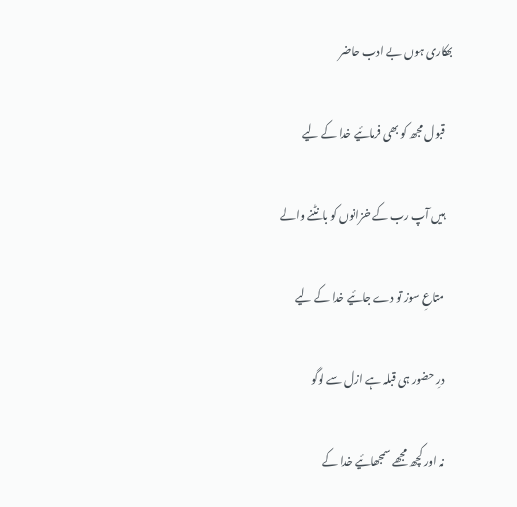بھکاری ہوں بے ادب حاضر

    قبول مجھ کو بھی فرمائیے خدا کے لیے

    ہیں آپ رب کے خزانوں کو بانٹنے والے

    متاعِ سوز تو دے جائیے خدا کے لیے

    درِ حضور ہی قبلہ ہے ازل سے لوگو

    نہ اور کچھ مجھے سمجھائیے خدا کے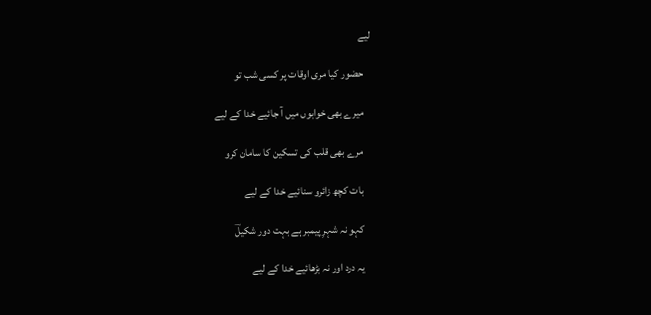لیے

    حضور کیا مری اوقات پر کسی شب تو

    میرے بھی خوابوں میں آ جائیے خدا کے لیے

    مرے بھی قلب کی تسکین کا سامان کرو

    بات کچھ زائرو سنائیے خدا کے لیے

    کہو نہ شہرِ پیمبر ہے بہت دور شکیلؔ

    یہ درد اور نہ بڑھائیے خدا کے لیے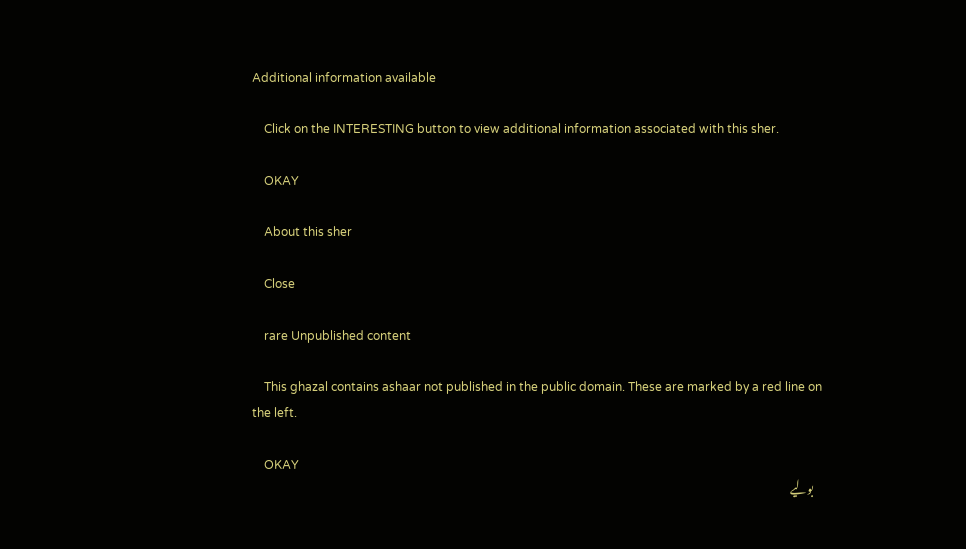Additional information available

    Click on the INTERESTING button to view additional information associated with this sher.

    OKAY

    About this sher

    Close

    rare Unpublished content

    This ghazal contains ashaar not published in the public domain. These are marked by a red line on the left.

    OKAY
    بولیے